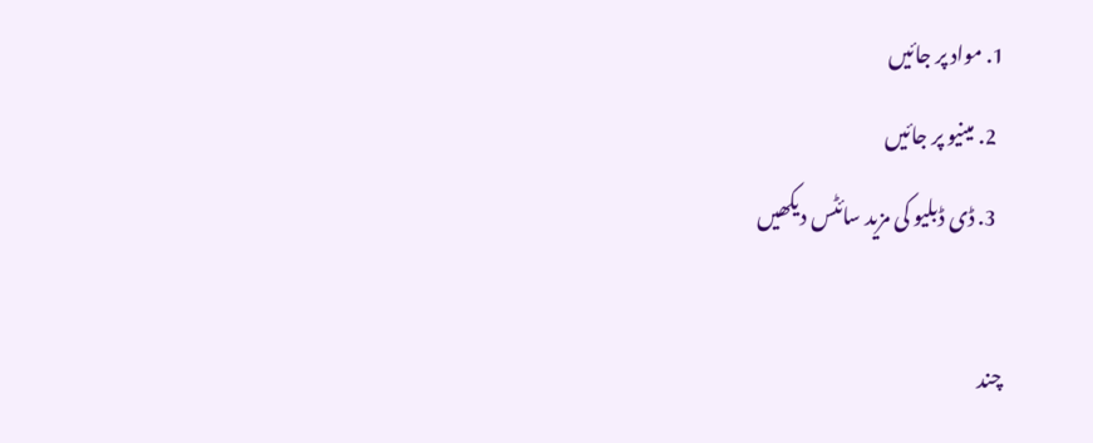1. مواد پر جائیں
  2. مینیو پر جائیں
  3. ڈی ڈبلیو کی مزید سائٹس دیکھیں

چند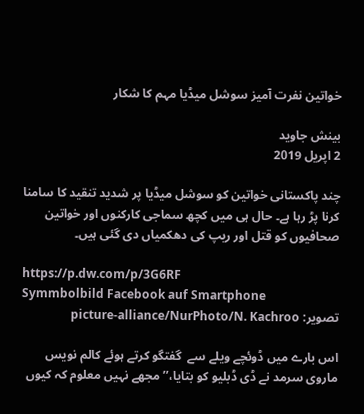خواتین نفرت آمیز سوشل میڈیا مہم کا شکار

بینش جاوید
2 اپریل 2019

چند پاکستانی خواتین کو سوشل میڈیا پر شدید تنقید کا سامنا کرنا پڑ رہا ہے۔ حال ہی میں کچھ سماجی کارکنوں اور خواتین صحافیوں کو قتل اور ریپ کی دھکمیاں دی گئی ہیں۔

https://p.dw.com/p/3G6RF
Symmbolbild Facebook auf Smartphone
تصویر: picture-alliance/NurPhoto/N. Kachroo

اس بارے میں ڈوئچے ویلے سے  گفتگو کرتے ہوئے کالم نویس ماروی سرمد نے ڈی ڈبلیو کو بتایا،’’ مجھے نہیں معلوم کہ کیوں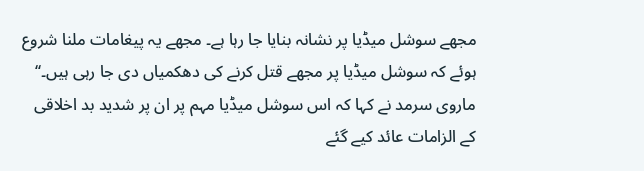مجھے سوشل میڈیا پر نشانہ بنایا جا رہا ہے۔ مجھے یہ پیغامات ملنا شروع ہوئے کہ سوشل میڈیا پر مجھے قتل کرنے کی دھکمیاں دی جا رہی ہیں۔‘‘ ماروی سرمد نے کہا کہ اس سوشل میڈیا مہم پر ان پر شدید بد اخلاقی کے الزامات عائد کیے گئے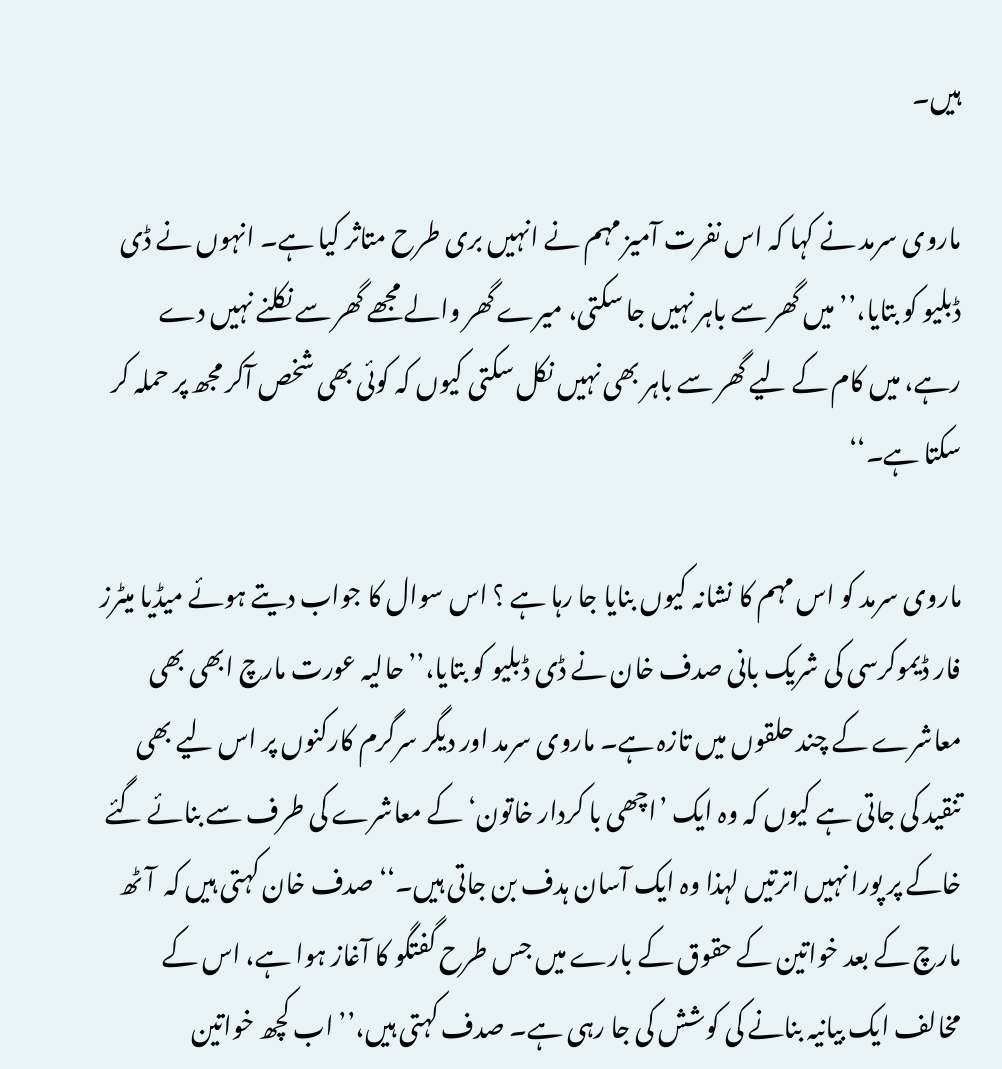ہیں۔

ماروی سرمد نے کہا کہ اس نفرت آمیز مہم نے انہیں بری طرح متاثر کیا ہے۔ انہوں نے ڈی ڈبلیو کو بتایا،’’ میں گھر سے باہر نہیں جا سکتی، میرے گھر والے مجھے گھر سے نکلنے نہیں دے رہے، میں کام کے لیے گھر سے باہر بھی نہیں نکل سکتی کیوں کہ کوئی بھی شخص آکر مجھ پر حملہ کر سکتا ہے۔‘‘

ماروی سرمد کو اس مہم کا نشانہ کیوں بنایا جا رہا ہے ؟ اس سوال کا جواب دیتے ہوئے میڈیا میٹرز فار ڈیموکرسی کی شریک بانی صدف خان نے ڈی ڈبلیو کو بتایا،’’حالیہ عورت مارچ ابھی بھی معاشرے کے چند حلقوں میں تازہ ہے۔ ماروی سرمد اور دیگر سرگرم کارکنوں پر اس لیے بھی تنقید کی جاتی ہے کیوں کہ وہ ایک ’اچھی با کردار خاتون‘ کے معاشرے کی طرف سے بنائے گئے خاکے پر پورا نہیں اترتیں لہذا وہ ایک آسان ہدف بن جاتی ہیں۔‘‘ صدف خان کہتی ہیں کہ  آٹھ مارچ کے بعد خواتین کے حقوق کے بارے میں جس طرح گفتگو کا آغاز ہوا ہے، اس کے مخالف ایک بیانیہ بنانے کی کوشش کی جا رہی ہے۔ صدف کہتی ہیں،’’ اب کچھ خواتین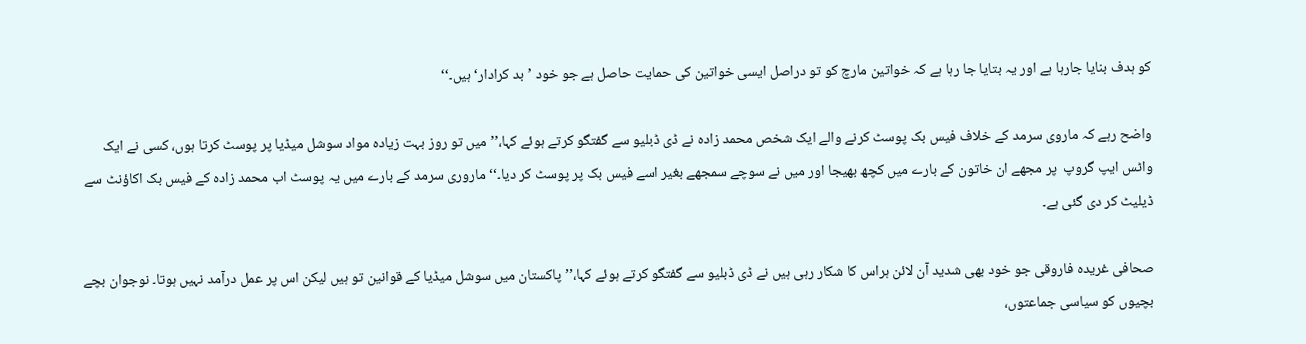کو ہدف بنایا جارہا ہے اور یہ بتایا جا رہا ہے کہ خواتین مارچ کو تو دراصل ایسی خواتین کی حمایت حاصل ہے جو خود ’بد کرادار‘ ہیں۔‘‘

واضح رہے کہ ماروی سرمد کے خلاف فیس بک پوسٹ کرنے والے ایک شخص محمد زادہ نے ڈی ڈبلیو سے گفتگو کرتے ہوئے کہا،’’ میں تو روز بہت زیادہ مواد سوشل میڈیا پر پوسٹ کرتا ہوں، کسی نے ایک واٹس ایپ گروپ  پر مجھے ان خاتون کے بارے میں کچھ بھیجا اور میں نے سوچے سمجھے بغیر اسے فیس بک پر پوسٹ کر دیا۔‘‘ ماروری سرمد کے بارے میں یہ پوسٹ اب محمد زادہ کے فیس بک اکاؤنٹ سے ڈیلیٹ کر دی گئی ہے۔

صحافی غریدہ فاروقی جو خود بھی شدید آن لائن ہراس کا شکار رہی ہیں نے ڈی ڈبلیو سے گفتگو کرتے ہوئے کہا،’’ پاکستان میں سوشل میڈیا کے قوانین تو ہیں لیکن اس پر عمل درآمد نہیں ہوتا۔ نوجوان بچے بچیوں کو سیاسی جماعتوں،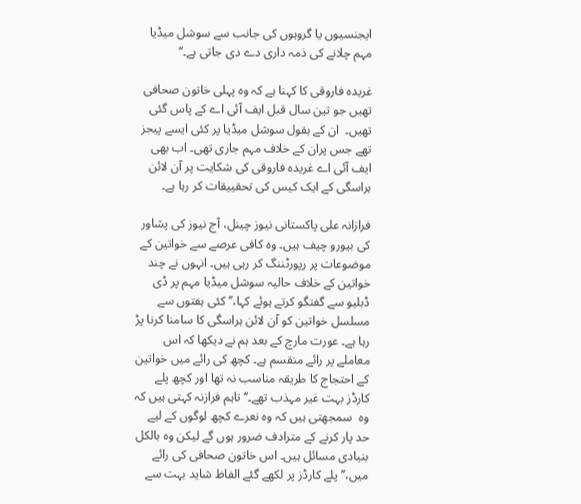ایجنسیوں یا گروہوں کی جانب سے سوشل میڈیا مہم چلانے کی ذمہ داری دے دی جاتی ہے۔‘‘

غریدہ فاروقی کا کہنا ہے کہ وہ پہلی خاتون صحافی تھیں جو تین سال قبل ایف آئی اے کے پاس گئی تھیں۔  ان کے بقول سوشل میڈیا پر کئی ایسے پیجز تھے جس پران کے خلاف مہم جاری تھی۔ اب بھی ایف آئی اے غریدہ فاروقی کی شکایت پر آن لائن ہراسگی کے ایک کیس کی تحقییقات کر رہا ہے۔

فرازانہ علی پاکستانی نیوز چینل، آج نیوز کی پشاور کی بیورو چیف ہیں۔ وہ کافی عرصے سے خواتین کے موضوعات پر رپورٹننگ کر رہی ہیں۔ انہوں نے چند خواتین کے خلاف حالیہ سوشل میڈیا مہم پر ڈی ڈبلیو سے گفتگو کرتے ہوئے کہا،’’ کئی ہفتوں سے مسلسل خواتین کو آن لائن ہراسگی کا سامنا کرنا پڑ رہا ہے۔ عورت مارچ کے بعد ہم نے دیکھا کہ اس معاملے پر رائے منقسم ہے۔ کچھ کی رائے میں خواتین کے احتجاج کا طریقہ مناسب نہ تھا اور کچھ پلے کارڈز بہت غیر مہذب تھے۔‘‘ تاہم فرازنہ کہتی ہیں کہ وہ  سمجھتی ہیں کہ وہ نعرے کچھ لوگوں کے لیے حد پار کرنے کے مترادف ضرور ہوں گے لیکن وہ بالکل بنیادی مسائل ہیں۔ اس خاتون صحافی کی رائے میں،’’ پلے کارڈز پر لکھے گئے الفاظ شاید بہت سے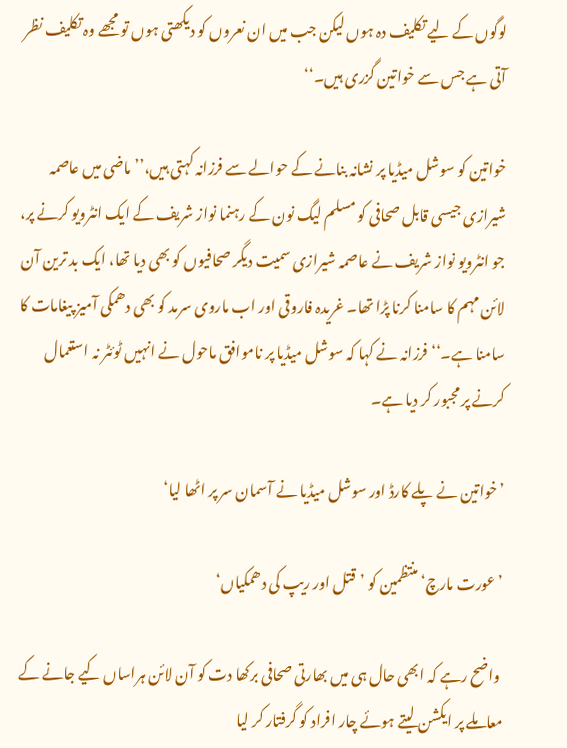لوگوں کے لیے تکلیف دہ ہوں لیکن جب میں ان نعروں کو دیکھتی ہوں تو مجھے وہ تکلیف نظر آتی ہے جس سے خواتین گزری ہیں۔‘‘

خواتین کو سوشل میڈیا پر نشانہ بنانے کے حوالے سے فرزانہ کہتی ہیں،’’ماضی میں عاصمہ شیرازی جیسی قابل صحافی کو مسلم لیگ نون کے رہنما نواز شریف کے ایک انٹرویو کرنے پر، جو انٹرویو نواز شریف نے عاصمہ شیرازی سمیت دیگر صحافیوں کو بھی دیا تھا، ایک بد ترین آن لائن مہم کا سامنا کرنا پڑا تھا۔ غریدہ فاروقی اور اب ماروی سرمد کو بھی دھمکی آمیز پیغامات کا سامنا ہے۔‘‘ فرزانہ نے کہا کہ سوشل میڈیا پر ناموافق ماحول نے انہیں ٹوئٹر نہ استعمال کرنے پر مجبور کر دیا ہے۔

’خواتین نے پلے کارڈ اور سوشل میڈیا نے آسمان سر پر اٹھا لیا‘

’عورت مارچ‘ منتظمین کو ’قتل اور ریپ کی دھمکیاں‘

 واضح رہے کہ ابھی حال ہی میں بھارتی صحافی برکھا دت کو آن لائن ہراساں کیے جانے کے معاملے پر ایکشن لیتے ہوئے چار افراد کو گرفتار کر لیا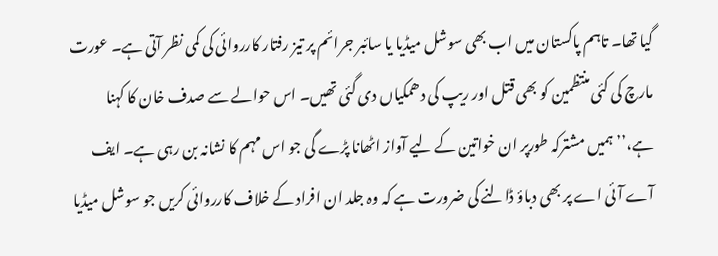گیا تھا۔ تاہم پاکستان میں اب بھی سوشل میڈیا یا سائبر جرائم پر تیز رفتار کارروائی کی کمی نظر آتی ہے۔ عورت مارچ کی کئی منتظمین کو بھی قتل اور ریپ کی دھمکیاں دی گئی تھیں۔ اس حوالے سے صدف خان کا کہنا ہے،’’ہمیں مشترکہ طورپر ان خواتین کے لیے آواز اٹھانا پڑے گی جو اس مہم کا نشانہ بن رہی ہے۔ ایف آے آئی اے پر بھی دباؤ ڈالنے کی ضرورت ہے کہ وہ جلد ان افراد کے خلاف کارروائی کریں جو سوشل میڈیا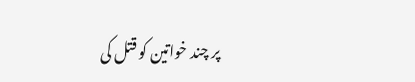پر چند خواتین کو قتل کی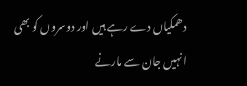دھمکیاں دے رہے ہیں اور دوسروں کو بھی انہیں جان سے مارنے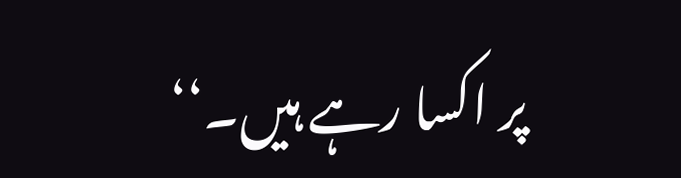پر اکسا رہے ہیں۔‘‘